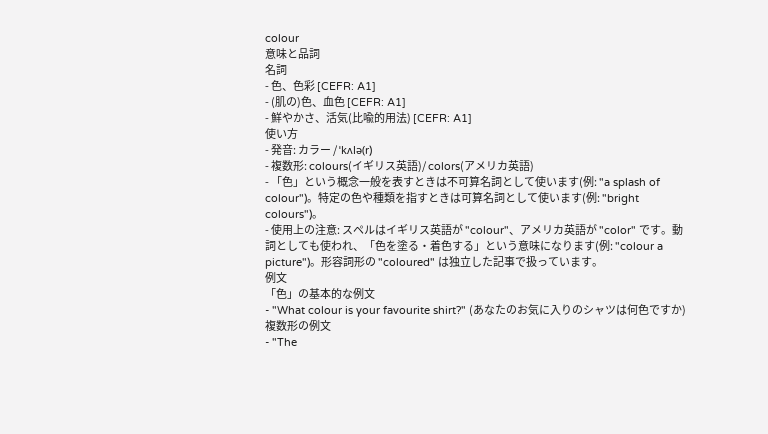colour
意味と品詞
名詞
- 色、色彩 [CEFR: A1]
- (肌の)色、血色 [CEFR: A1]
- 鮮やかさ、活気(比喩的用法) [CEFR: A1]
使い方
- 発音: カラー / ˈkʌlə(r)
- 複数形: colours(イギリス英語)/ colors(アメリカ英語)
- 「色」という概念一般を表すときは不可算名詞として使います(例: "a splash of colour")。特定の色や種類を指すときは可算名詞として使います(例: "bright colours")。
- 使用上の注意: スペルはイギリス英語が "colour"、アメリカ英語が "color" です。動詞としても使われ、「色を塗る・着色する」という意味になります(例: "colour a picture")。形容詞形の "coloured" は独立した記事で扱っています。
例文
「色」の基本的な例文
- "What colour is your favourite shirt?" (あなたのお気に入りのシャツは何色ですか)
複数形の例文
- "The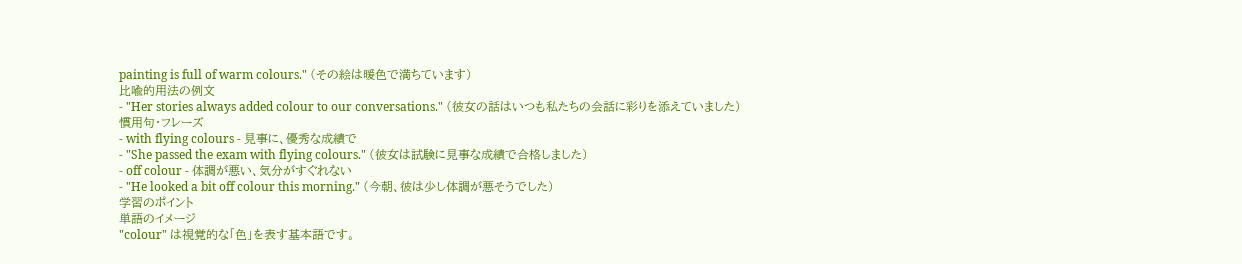painting is full of warm colours." (その絵は暖色で満ちています)
比喩的用法の例文
- "Her stories always added colour to our conversations." (彼女の話はいつも私たちの会話に彩りを添えていました)
慣用句・フレーズ
- with flying colours - 見事に、優秀な成績で
- "She passed the exam with flying colours." (彼女は試験に見事な成績で合格しました)
- off colour - 体調が悪い、気分がすぐれない
- "He looked a bit off colour this morning." (今朝、彼は少し体調が悪そうでした)
学習のポイント
単語のイメージ
"colour" は視覚的な「色」を表す基本語です。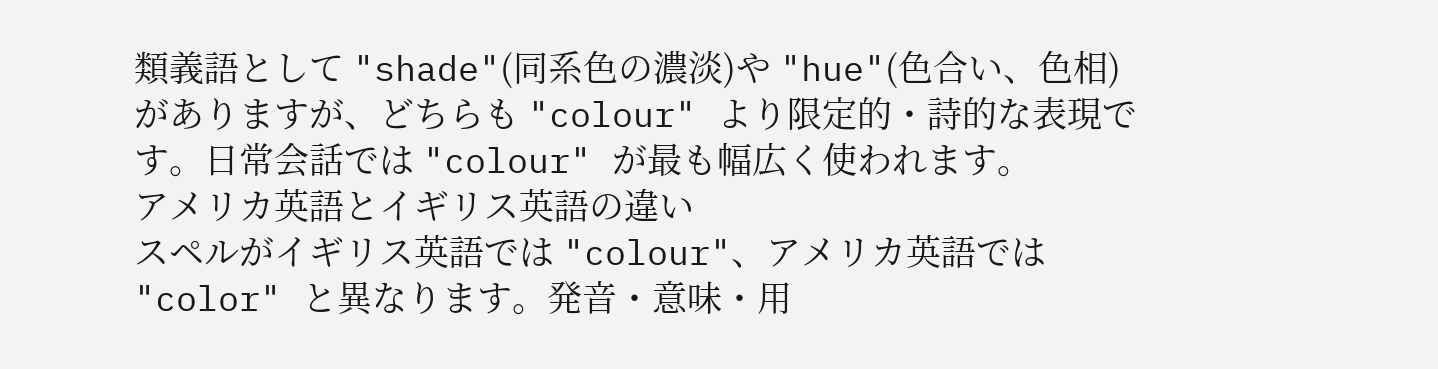類義語として "shade"(同系色の濃淡)や "hue"(色合い、色相)がありますが、どちらも "colour" より限定的・詩的な表現です。日常会話では "colour" が最も幅広く使われます。
アメリカ英語とイギリス英語の違い
スペルがイギリス英語では "colour"、アメリカ英語では "color" と異なります。発音・意味・用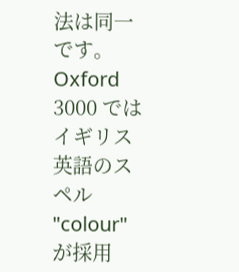法は同一です。Oxford 3000 ではイギリス英語のスペル "colour" が採用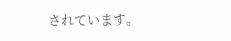されています。